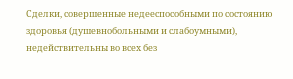Сделки, совершенные недееспособными по состоянию здоровья (душевнобольными и слабоумными), недействительны во всех без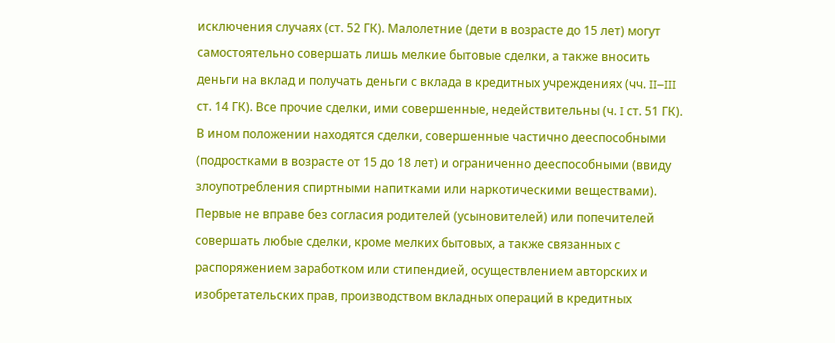исключения случаях (ст. 52 ГК). Малолетние (дети в возрасте до 15 лет) могут самостоятельно совершать лишь мелкие бытовые сделки, а также вносить деньги на вклад и получать деньги с вклада в кредитных учреждениях (чч. II–III ст. 14 ГК). Все прочие сделки, ими совершенные, недействительны (ч. I ст. 51 ГК).
В ином положении находятся сделки, совершенные частично дееспособными (подростками в возрасте от 15 до 18 лет) и ограниченно дееспособными (ввиду злоупотребления спиртными напитками или наркотическими веществами). Первые не вправе без согласия родителей (усыновителей) или попечителей совершать любые сделки, кроме мелких бытовых, а также связанных с распоряжением заработком или стипендией, осуществлением авторских и изобретательских прав, производством вкладных операций в кредитных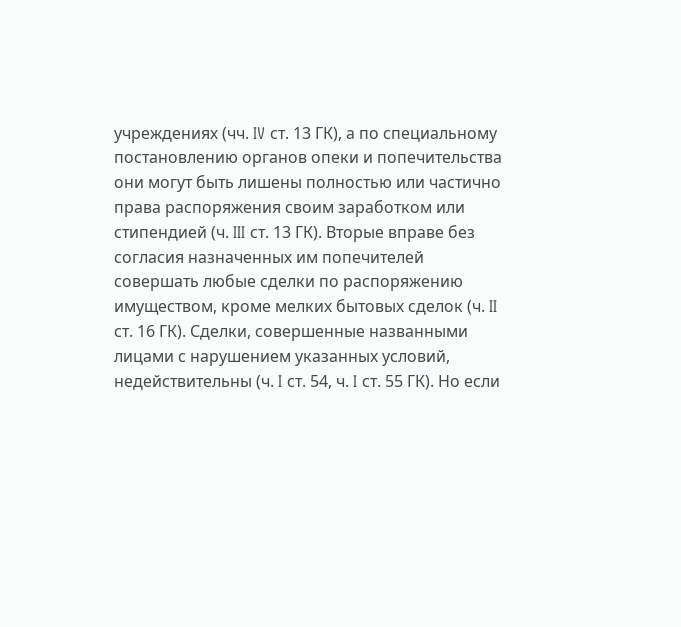учреждениях (чч. IV ст. 13 ГК), а по специальному постановлению органов опеки и попечительства они могут быть лишены полностью или частично права распоряжения своим заработком или стипендией (ч. III ст. 13 ГК). Вторые вправе без согласия назначенных им попечителей совершать любые сделки по распоряжению имуществом, кроме мелких бытовых сделок (ч. II ст. 16 ГК). Сделки, совершенные названными лицами с нарушением указанных условий, недействительны (ч. I ст. 54, ч. I ст. 55 ГК). Но если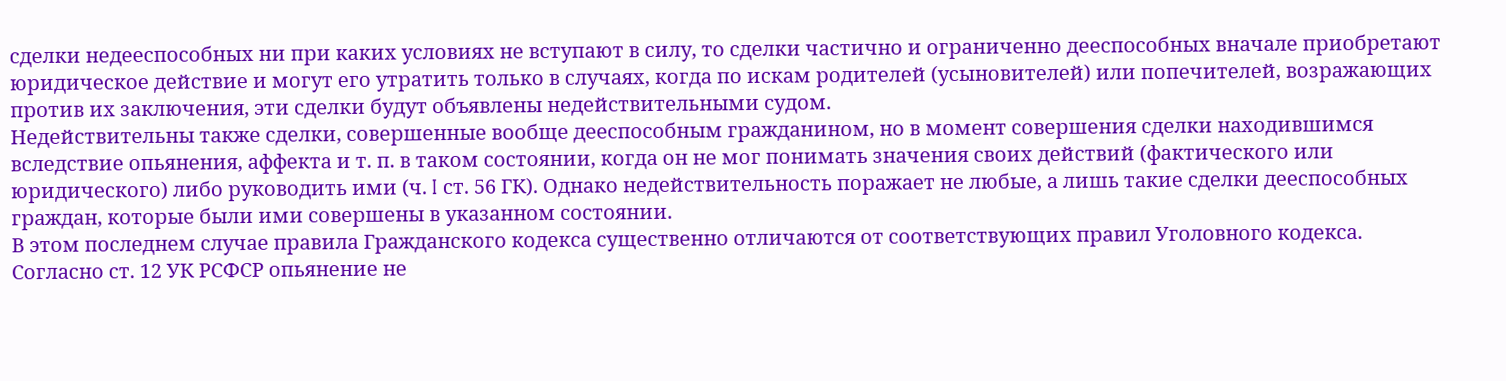сделки недееспособных ни при каких условиях не вступают в силу, то сделки частично и ограниченно дееспособных вначале приобретают юридическое действие и могут его утратить только в случаях, когда по искам родителей (усыновителей) или попечителей, возражающих против их заключения, эти сделки будут объявлены недействительными судом.
Недействительны также сделки, совершенные вообще дееспособным гражданином, но в момент совершения сделки находившимся вследствие опьянения, аффекта и т. п. в таком состоянии, когда он не мог понимать значения своих действий (фактического или юридического) либо руководить ими (ч. I ст. 56 ГК). Однако недействительность поражает не любые, а лишь такие сделки дееспособных граждан, которые были ими совершены в указанном состоянии.
В этом последнем случае правила Гражданского кодекса существенно отличаются от соответствующих правил Уголовного кодекса. Согласно ст. 12 УК РСФСР опьянение не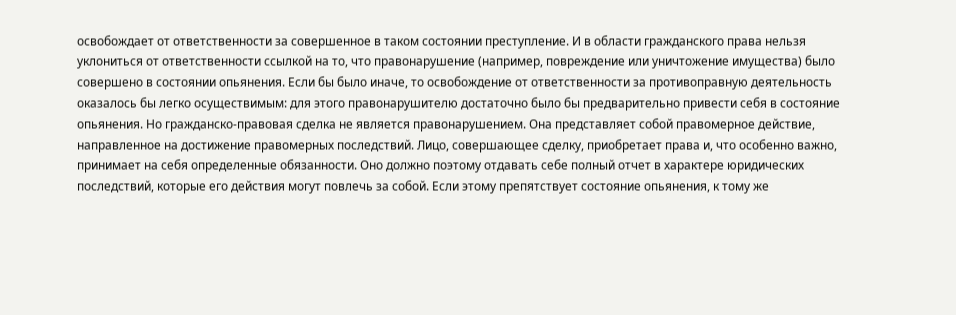освобождает от ответственности за совершенное в таком состоянии преступление. И в области гражданского права нельзя уклониться от ответственности ссылкой на то, что правонарушение (например, повреждение или уничтожение имущества) было совершено в состоянии опьянения. Если бы было иначе, то освобождение от ответственности за противоправную деятельность оказалось бы легко осуществимым: для этого правонарушителю достаточно было бы предварительно привести себя в состояние опьянения. Но гражданско-правовая сделка не является правонарушением. Она представляет собой правомерное действие, направленное на достижение правомерных последствий. Лицо, совершающее сделку, приобретает права и, что особенно важно, принимает на себя определенные обязанности. Оно должно поэтому отдавать себе полный отчет в характере юридических последствий, которые его действия могут повлечь за собой. Если этому препятствует состояние опьянения, к тому же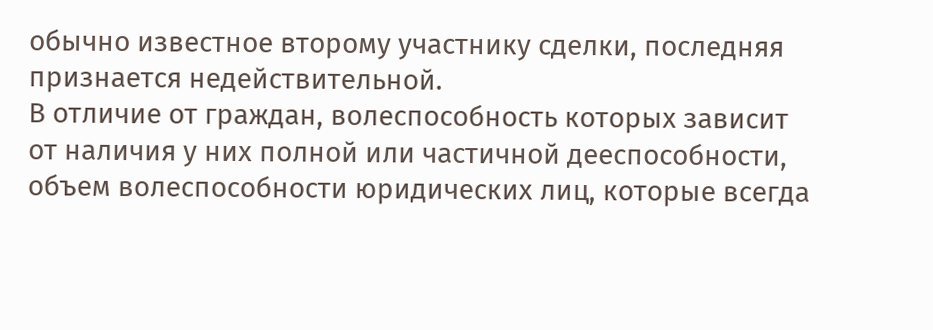обычно известное второму участнику сделки, последняя признается недействительной.
В отличие от граждан, волеспособность которых зависит от наличия у них полной или частичной дееспособности, объем волеспособности юридических лиц, которые всегда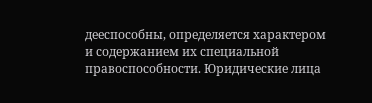дееспособны, определяется характером и содержанием их специальной правоспособности. Юридические лица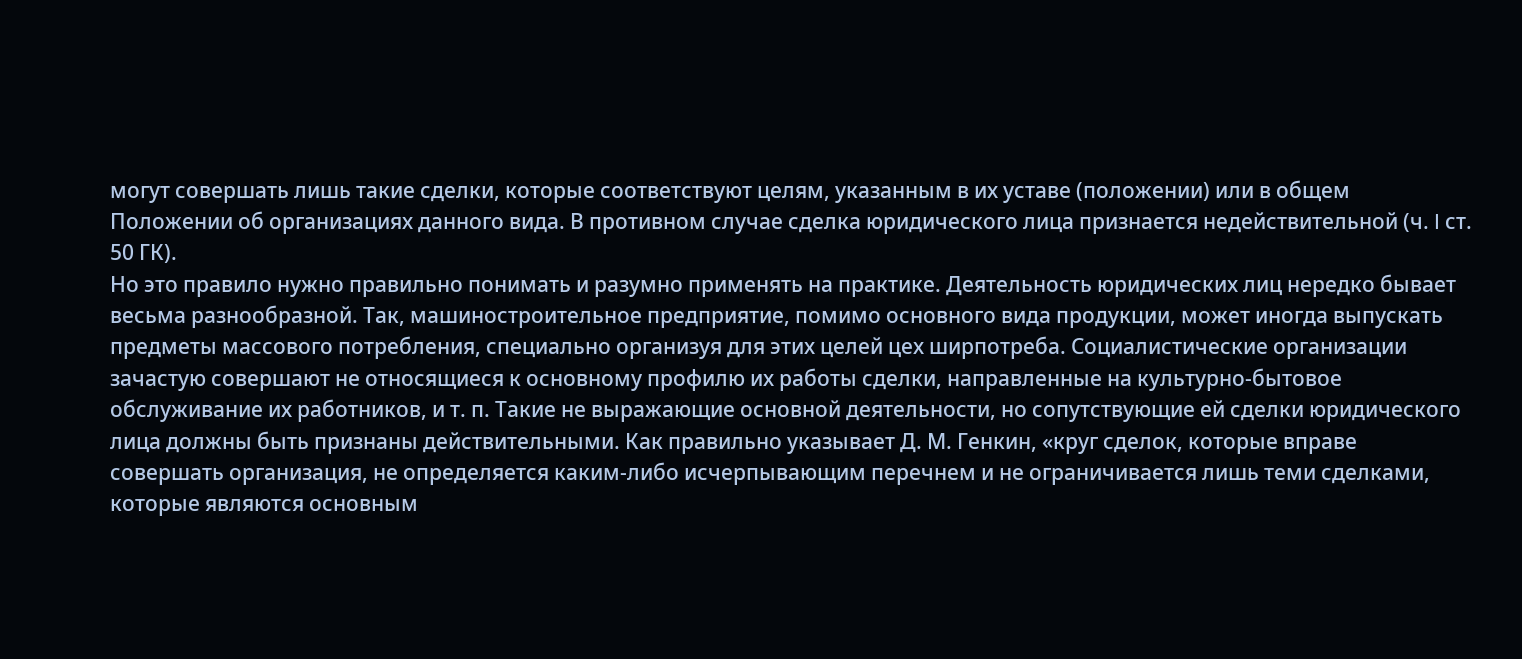могут совершать лишь такие сделки, которые соответствуют целям, указанным в их уставе (положении) или в общем Положении об организациях данного вида. В противном случае сделка юридического лица признается недействительной (ч. I ст. 50 ГК).
Но это правило нужно правильно понимать и разумно применять на практике. Деятельность юридических лиц нередко бывает весьма разнообразной. Так, машиностроительное предприятие, помимо основного вида продукции, может иногда выпускать предметы массового потребления, специально организуя для этих целей цех ширпотреба. Социалистические организации зачастую совершают не относящиеся к основному профилю их работы сделки, направленные на культурно-бытовое обслуживание их работников, и т. п. Такие не выражающие основной деятельности, но сопутствующие ей сделки юридического лица должны быть признаны действительными. Как правильно указывает Д. М. Генкин, «круг сделок, которые вправе совершать организация, не определяется каким-либо исчерпывающим перечнем и не ограничивается лишь теми сделками, которые являются основным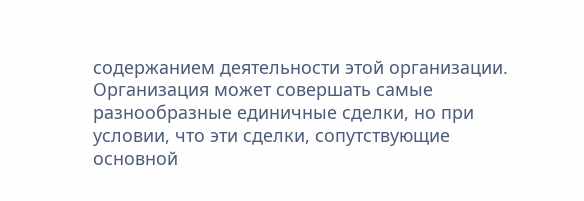содержанием деятельности этой организации. Организация может совершать самые разнообразные единичные сделки, но при условии, что эти сделки, сопутствующие основной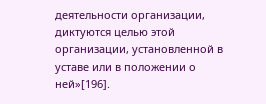деятельности организации, диктуются целью этой организации, установленной в уставе или в положении о ней»[196].